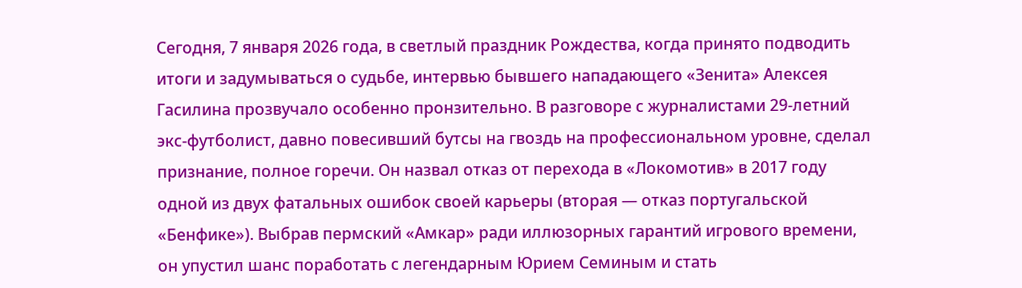Сегодня, 7 января 2026 года, в светлый праздник Рождества, когда принято подводить итоги и задумываться о судьбе, интервью бывшего нападающего «Зенита» Алексея Гасилина прозвучало особенно пронзительно. В разговоре с журналистами 29-летний экс-футболист, давно повесивший бутсы на гвоздь на профессиональном уровне, сделал признание, полное горечи. Он назвал отказ от перехода в «Локомотив» в 2017 году одной из двух фатальных ошибок своей карьеры (вторая — отказ португальской «Бенфике»). Выбрав пермский «Амкар» ради иллюзорных гарантий игрового времени, он упустил шанс поработать с легендарным Юрием Семиным и стать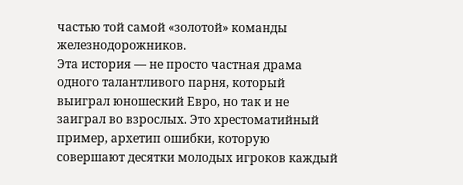частью той самой «золотой» команды железнодорожников.
Эта история — не просто частная драма одного талантливого парня, который выиграл юношеский Евро, но так и не заиграл во взрослых. Это хрестоматийный пример, архетип ошибки, которую совершают десятки молодых игроков каждый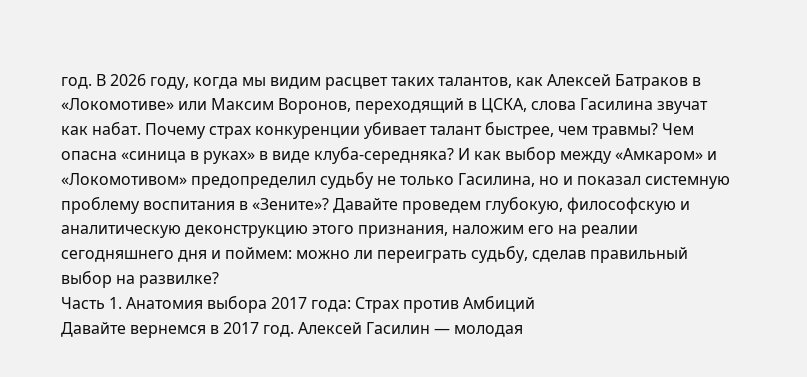год. В 2026 году, когда мы видим расцвет таких талантов, как Алексей Батраков в «Локомотиве» или Максим Воронов, переходящий в ЦСКА, слова Гасилина звучат как набат. Почему страх конкуренции убивает талант быстрее, чем травмы? Чем опасна «синица в руках» в виде клуба-середняка? И как выбор между «Амкаром» и «Локомотивом» предопределил судьбу не только Гасилина, но и показал системную проблему воспитания в «Зените»? Давайте проведем глубокую, философскую и аналитическую деконструкцию этого признания, наложим его на реалии сегодняшнего дня и поймем: можно ли переиграть судьбу, сделав правильный выбор на развилке?
Часть 1. Анатомия выбора 2017 года: Страх против Амбиций
Давайте вернемся в 2017 год. Алексей Гасилин — молодая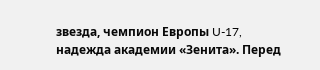звезда, чемпион Европы U-17, надежда академии «Зенита». Перед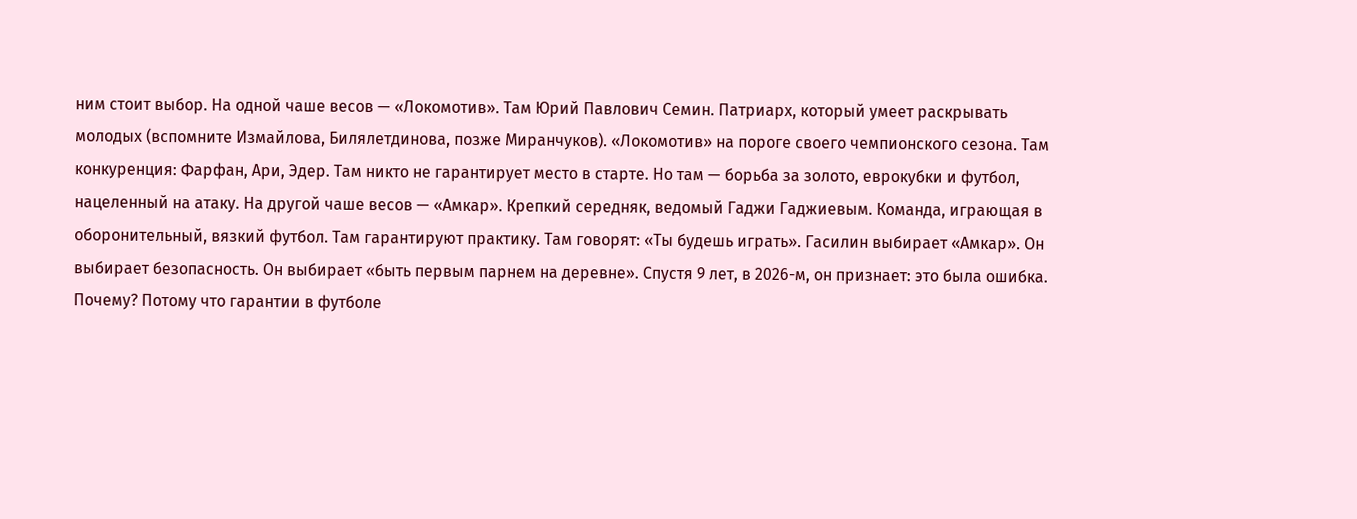ним стоит выбор. На одной чаше весов — «Локомотив». Там Юрий Павлович Семин. Патриарх, который умеет раскрывать молодых (вспомните Измайлова, Билялетдинова, позже Миранчуков). «Локомотив» на пороге своего чемпионского сезона. Там конкуренция: Фарфан, Ари, Эдер. Там никто не гарантирует место в старте. Но там — борьба за золото, еврокубки и футбол, нацеленный на атаку. На другой чаше весов — «Амкар». Крепкий середняк, ведомый Гаджи Гаджиевым. Команда, играющая в оборонительный, вязкий футбол. Там гарантируют практику. Там говорят: «Ты будешь играть». Гасилин выбирает «Амкар». Он выбирает безопасность. Он выбирает «быть первым парнем на деревне». Спустя 9 лет, в 2026-м, он признает: это была ошибка. Почему? Потому что гарантии в футболе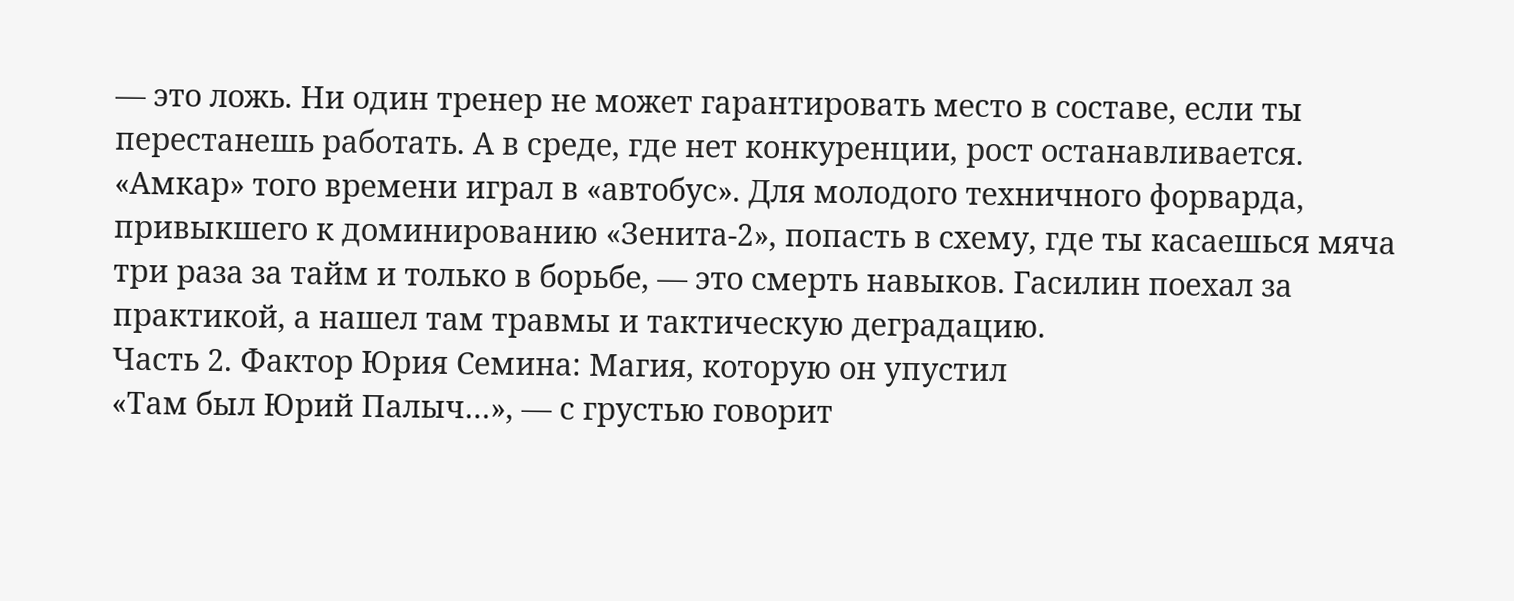— это ложь. Ни один тренер не может гарантировать место в составе, если ты перестанешь работать. А в среде, где нет конкуренции, рост останавливается. «Амкар» того времени играл в «автобус». Для молодого техничного форварда, привыкшего к доминированию «Зенита-2», попасть в схему, где ты касаешься мяча три раза за тайм и только в борьбе, — это смерть навыков. Гасилин поехал за практикой, а нашел там травмы и тактическую деградацию.
Часть 2. Фактор Юрия Семина: Магия, которую он упустил
«Там был Юрий Палыч…», — с грустью говорит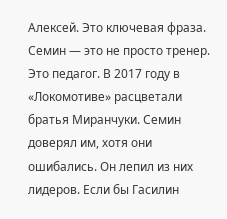Алексей. Это ключевая фраза. Семин — это не просто тренер. Это педагог. В 2017 году в «Локомотиве» расцветали братья Миранчуки. Семин доверял им, хотя они ошибались. Он лепил из них лидеров. Если бы Гасилин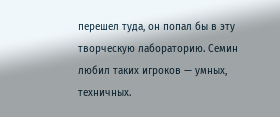перешел туда, он попал бы в эту творческую лабораторию. Семин любил таких игроков — умных, техничных.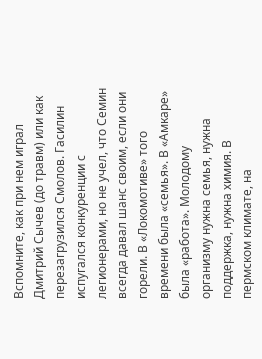Вспомните, как при нем играл Дмитрий Сычев (до травм) или как перезагрузился Смолов. Гасилин испугался конкуренции с легионерами, но не учел, что Семин всегда давал шанс своим, если они горели. В «Локомотиве» того времени была «семья». В «Амкаре» была «работа». Молодому организму нужна семья, нужна поддержка, нужна химия. В пермском климате, на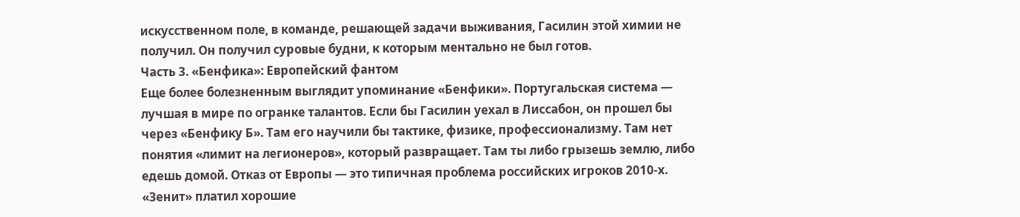искусственном поле, в команде, решающей задачи выживания, Гасилин этой химии не получил. Он получил суровые будни, к которым ментально не был готов.
Часть 3. «Бенфика»: Европейский фантом
Еще более болезненным выглядит упоминание «Бенфики». Португальская система — лучшая в мире по огранке талантов. Если бы Гасилин уехал в Лиссабон, он прошел бы через «Бенфику Б». Там его научили бы тактике, физике, профессионализму. Там нет понятия «лимит на легионеров», который развращает. Там ты либо грызешь землю, либо едешь домой. Отказ от Европы — это типичная проблема российских игроков 2010-х. «Зенит» платил хорошие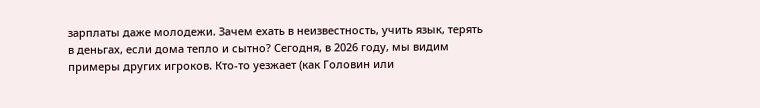зарплаты даже молодежи. Зачем ехать в неизвестность, учить язык, терять в деньгах, если дома тепло и сытно? Сегодня, в 2026 году, мы видим примеры других игроков. Кто-то уезжает (как Головин или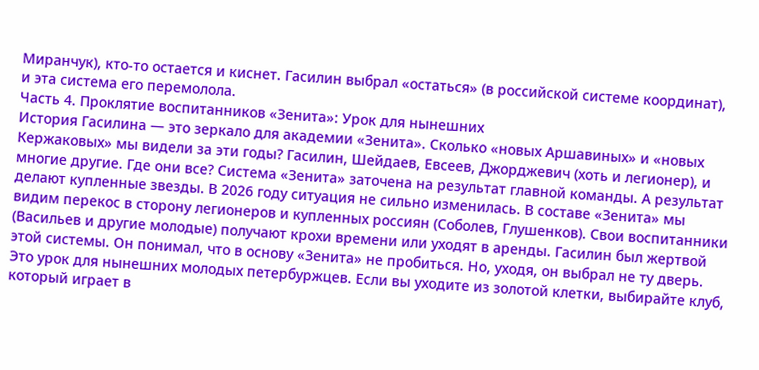Миранчук), кто-то остается и киснет. Гасилин выбрал «остаться» (в российской системе координат), и эта система его перемолола.
Часть 4. Проклятие воспитанников «Зенита»: Урок для нынешних
История Гасилина — это зеркало для академии «Зенита». Сколько «новых Аршавиных» и «новых Кержаковых» мы видели за эти годы? Гасилин, Шейдаев, Евсеев, Джорджевич (хоть и легионер), и многие другие. Где они все? Система «Зенита» заточена на результат главной команды. А результат делают купленные звезды. В 2026 году ситуация не сильно изменилась. В составе «Зенита» мы видим перекос в сторону легионеров и купленных россиян (Соболев, Глушенков). Свои воспитанники (Васильев и другие молодые) получают крохи времени или уходят в аренды. Гасилин был жертвой этой системы. Он понимал, что в основу «Зенита» не пробиться. Но, уходя, он выбрал не ту дверь. Это урок для нынешних молодых петербуржцев. Если вы уходите из золотой клетки, выбирайте клуб, который играет в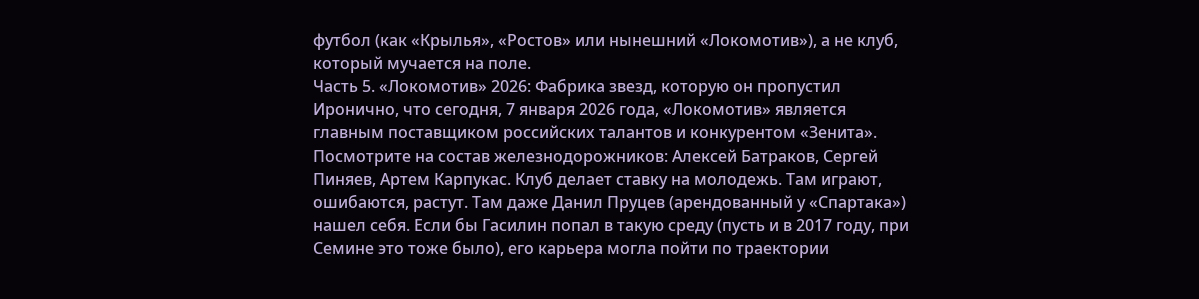футбол (как «Крылья», «Ростов» или нынешний «Локомотив»), а не клуб, который мучается на поле.
Часть 5. «Локомотив» 2026: Фабрика звезд, которую он пропустил
Иронично, что сегодня, 7 января 2026 года, «Локомотив» является главным поставщиком российских талантов и конкурентом «Зенита». Посмотрите на состав железнодорожников: Алексей Батраков, Сергей Пиняев, Артем Карпукас. Клуб делает ставку на молодежь. Там играют, ошибаются, растут. Там даже Данил Пруцев (арендованный у «Спартака») нашел себя. Если бы Гасилин попал в такую среду (пусть и в 2017 году, при Семине это тоже было), его карьера могла пойти по траектории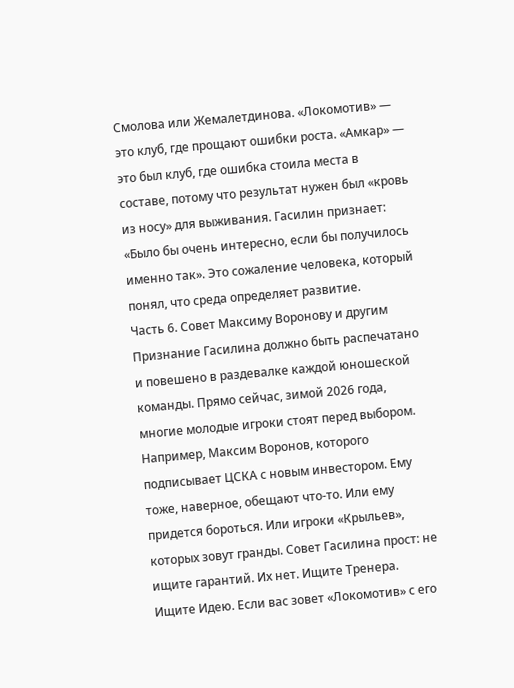Смолова или Жемалетдинова. «Локомотив» — это клуб, где прощают ошибки роста. «Амкар» — это был клуб, где ошибка стоила места в составе, потому что результат нужен был «кровь из носу» для выживания. Гасилин признает: «Было бы очень интересно, если бы получилось именно так». Это сожаление человека, который понял, что среда определяет развитие.
Часть 6. Совет Максиму Воронову и другим
Признание Гасилина должно быть распечатано и повешено в раздевалке каждой юношеской команды. Прямо сейчас, зимой 2026 года, многие молодые игроки стоят перед выбором. Например, Максим Воронов, которого подписывает ЦСКА с новым инвестором. Ему тоже, наверное, обещают что-то. Или ему придется бороться. Или игроки «Крыльев», которых зовут гранды. Совет Гасилина прост: не ищите гарантий. Их нет. Ищите Тренера. Ищите Идею. Если вас зовет «Локомотив» с его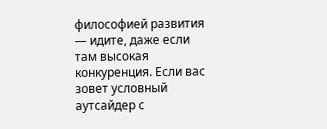философией развития — идите, даже если там высокая конкуренция. Если вас зовет условный аутсайдер с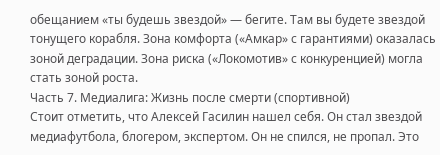обещанием «ты будешь звездой» — бегите. Там вы будете звездой тонущего корабля. Зона комфорта («Амкар» с гарантиями) оказалась зоной деградации. Зона риска («Локомотив» с конкуренцией) могла стать зоной роста.
Часть 7. Медиалига: Жизнь после смерти (спортивной)
Стоит отметить, что Алексей Гасилин нашел себя. Он стал звездой медиафутбола, блогером, экспертом. Он не спился, не пропал. Это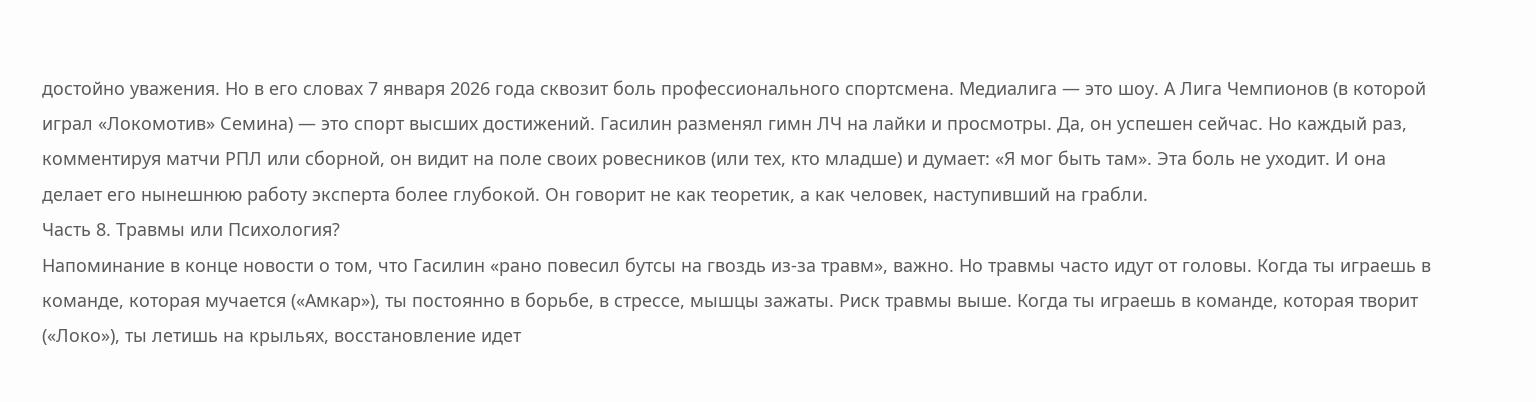достойно уважения. Но в его словах 7 января 2026 года сквозит боль профессионального спортсмена. Медиалига — это шоу. А Лига Чемпионов (в которой играл «Локомотив» Семина) — это спорт высших достижений. Гасилин разменял гимн ЛЧ на лайки и просмотры. Да, он успешен сейчас. Но каждый раз, комментируя матчи РПЛ или сборной, он видит на поле своих ровесников (или тех, кто младше) и думает: «Я мог быть там». Эта боль не уходит. И она делает его нынешнюю работу эксперта более глубокой. Он говорит не как теоретик, а как человек, наступивший на грабли.
Часть 8. Травмы или Психология?
Напоминание в конце новости о том, что Гасилин «рано повесил бутсы на гвоздь из-за травм», важно. Но травмы часто идут от головы. Когда ты играешь в команде, которая мучается («Амкар»), ты постоянно в борьбе, в стрессе, мышцы зажаты. Риск травмы выше. Когда ты играешь в команде, которая творит («Локо»), ты летишь на крыльях, восстановление идет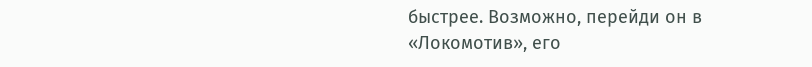быстрее. Возможно, перейди он в «Локомотив», его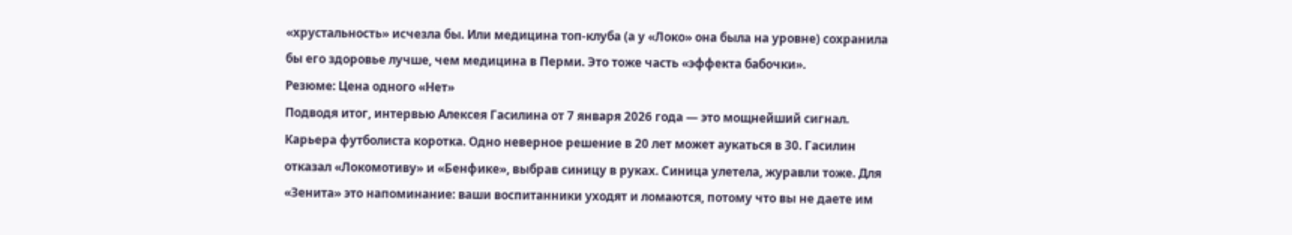«хрустальность» исчезла бы. Или медицина топ-клуба (а у «Локо» она была на уровне) сохранила бы его здоровье лучше, чем медицина в Перми. Это тоже часть «эффекта бабочки».
Резюме: Цена одного «Нет»
Подводя итог, интервью Алексея Гасилина от 7 января 2026 года — это мощнейший сигнал. Карьера футболиста коротка. Одно неверное решение в 20 лет может аукаться в 30. Гасилин отказал «Локомотиву» и «Бенфике», выбрав синицу в руках. Синица улетела, журавли тоже. Для «Зенита» это напоминание: ваши воспитанники уходят и ломаются, потому что вы не даете им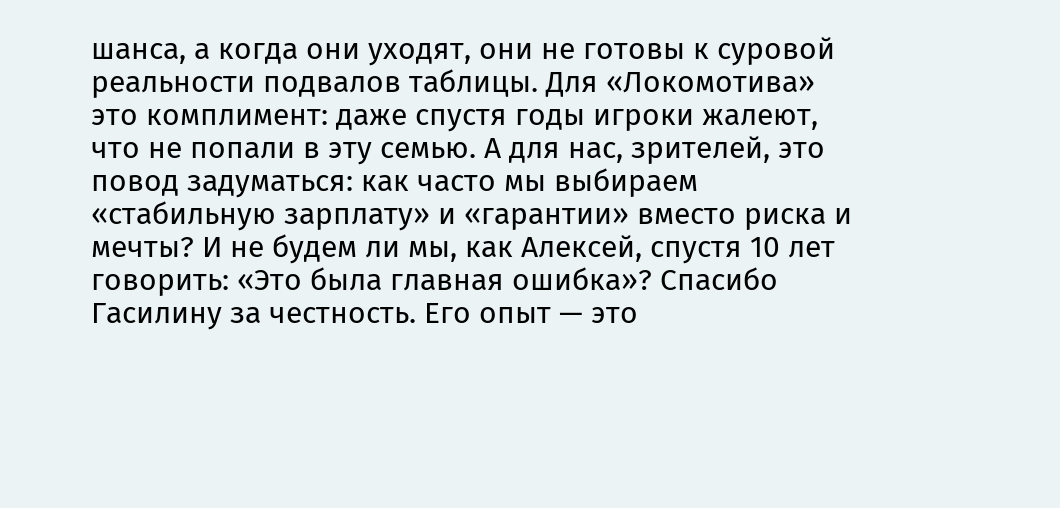шанса, а когда они уходят, они не готовы к суровой реальности подвалов таблицы. Для «Локомотива» это комплимент: даже спустя годы игроки жалеют, что не попали в эту семью. А для нас, зрителей, это повод задуматься: как часто мы выбираем «стабильную зарплату» и «гарантии» вместо риска и мечты? И не будем ли мы, как Алексей, спустя 10 лет говорить: «Это была главная ошибка»? Спасибо Гасилину за честность. Его опыт — это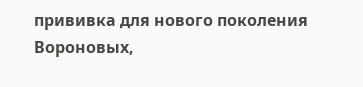прививка для нового поколения Вороновых,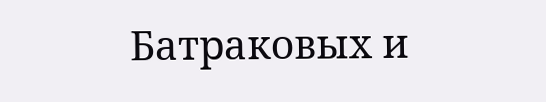Батраковых и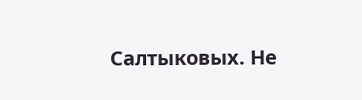Салтыковых. Не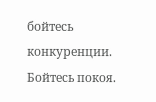бойтесь конкуренции. Бойтесь покоя.